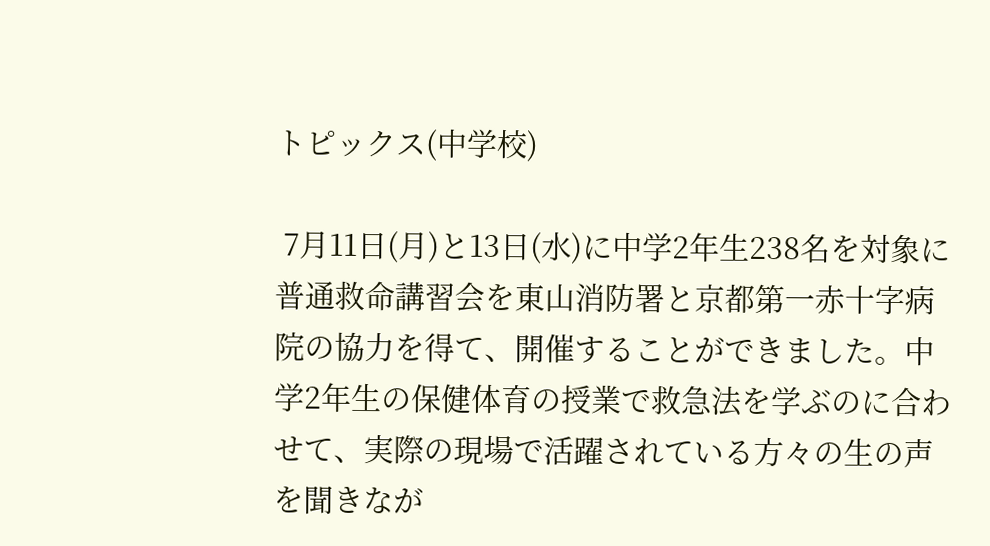トピックス(中学校)

 7月11日(月)と13日(水)に中学2年生238名を対象に普通救命講習会を東山消防署と京都第一赤十字病院の協力を得て、開催することができました。中学2年生の保健体育の授業で救急法を学ぶのに合わせて、実際の現場で活躍されている方々の生の声を聞きなが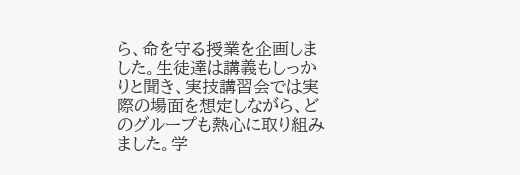ら、命を守る授業を企画しました。生徒達は講義もしっかりと聞き、実技講習会では実際の場面を想定しながら、どのグループも熱心に取り組みました。学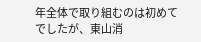年全体で取り組むのは初めてでしたが、東山消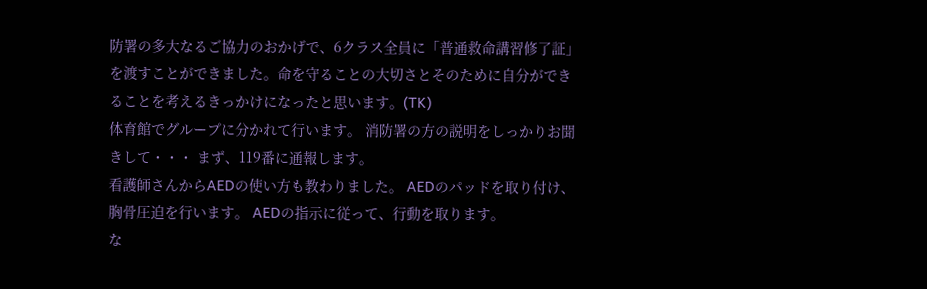防署の多大なるご協力のおかげで、6クラス全員に「普通救命講習修了証」を渡すことができました。命を守ることの大切さとそのために自分ができることを考えるきっかけになったと思います。(TK)
体育館でグループに分かれて行います。 消防署の方の説明をしっかりお聞きして・・・ まず、119番に通報します。
看護師さんからAEDの使い方も教わりました。 AEDのパッドを取り付け、胸骨圧迫を行います。 AEDの指示に従って、行動を取ります。
な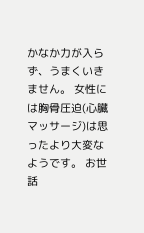かなか力が入らず、うまくいきません。 女性には胸骨圧迫(心臓マッサージ)は思ったより大変なようです。 お世話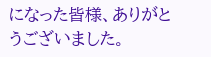になった皆様、ありがとうございました。